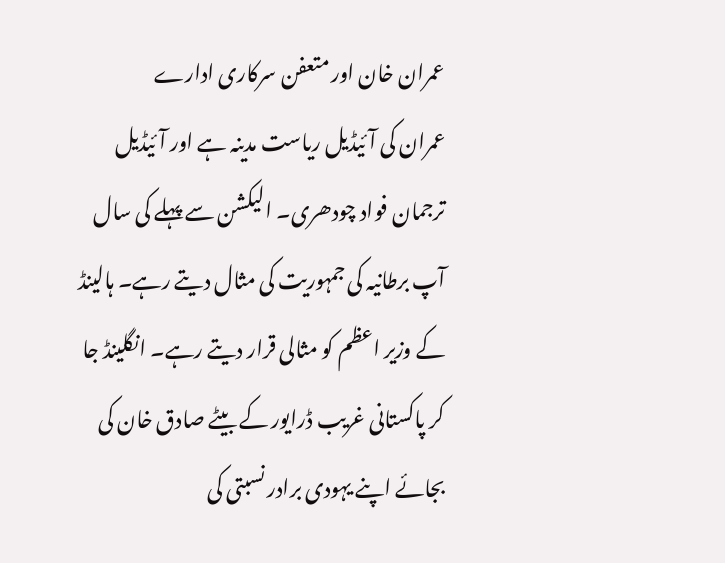عمران خان اور متعفن سرکاری ادارے
عمران کی آئیڈیل ریاست مدینہ ہے اور آئیڈیل ترجمان فواد چودھری۔ الیکشن سے پہلے کی سال آپ برطانیہ کی جمہوریت کی مثال دیتے رہے۔ ہالینڈ کے وزیر اعظم کو مثالی قرار دیتے رہے۔ انگلینڈ جا کر پاکستانی غریب ڈرایور کے بیٹے صادق خان کی بجائے اپنے یہودی برادر نسبتی کی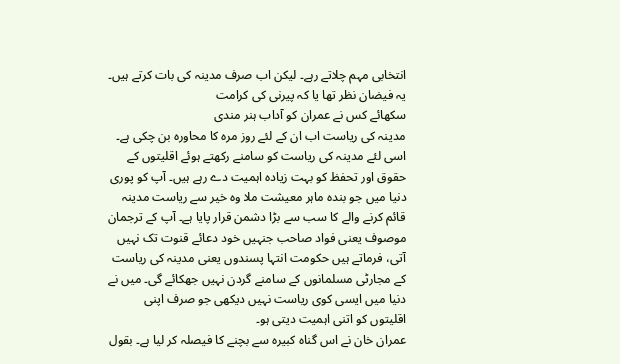انتخابی مہم چلاتے رہے۔ لیکن اب صرف مدینہ کی بات کرتے ہیں۔
یہ فیضان نظر تھا یا کہ پیرنی کی کرامت
سکھائے کس نے عمران کو آداب ہنر مندی
مدینہ کی ریاست اب ان کے لئے روز مرہ کا محاورہ بن چکی ہے۔ اسی لئے مدینہ کی ریاست کو سامنے رکھتے ہوئے اقلیتوں کے حقوق اور تحفظ کو بہت زیادہ اہمیت دے رہے ہیں۔ آپ کو پوری دنیا میں جو بندہ ماہر معیشت ملا وہ خیر سے ریاست مدینہ قائم کرنے والے کا سب سے بڑا دشمن قرار پایا ہے۔ آپ کے ترجمان موصوف یعنی فواد صاحب جنہیں خود دعائے قنوت تک نہیں آتی، فرماتے ہیں حکومت انتہا پسندوں یعنی مدینہ کی ریاست کے مجارٹی مسلمانوں کے سامنے گردن نہیں جھکائے گی۔ میں نے دنیا میں ایسی کوی ریاست نہیں دیکھی جو صرف اپنی اقلیتوں کو اتنی اہمیت دیتی ہو۔
عمران خان نے اس گناہ کبیرہ سے بچنے کا فیصلہ کر لیا ہے۔ بقول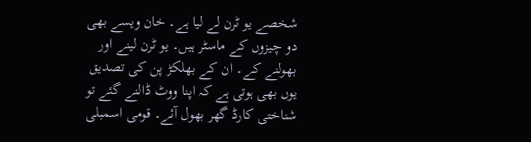شخصے یو ٹرن لے لیا ہے۔ خان ویسے بھی دو چیزوں کے ماسٹر ہیں۔ یو ٹرن لینے اور بھولنے کے۔ ان کے بھلکڑ پن کی تصدیق یوں بھی ہوتی ہے کہ اپنا ووٹ ڈالنے گئے تو شناختی کارڈ گھر بھول آئے۔ قومی اسمبلی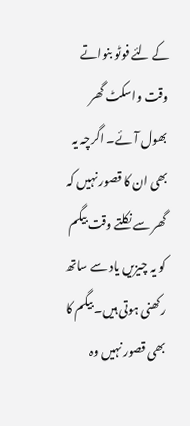کے لئے فوٹو بنواتے وقت واسکٹ گھر بھول آئے۔ اگرچہ یہ بھی ان کا قصور نہیں کہ گھر سے نکلتے وقت بیگم کو یہ چیزیں یاد سے ساتھ رکھنی ہوتی ہیں۔ بیگم کا بھی قصور نہیں وہ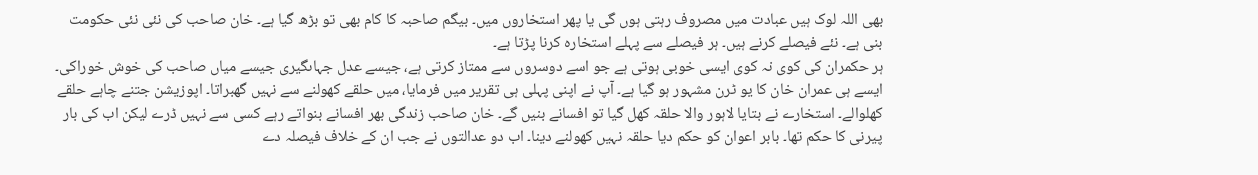بھی اللہ لوک ہیں عبادت میں مصروف رہتی ہوں گی یا پھر استخاروں میں۔ بیگم صاحبہ کا کام بھی تو بڑھ گیا ہے۔ خان صاحب کی نئی نئی حکومت بنی ہے۔ نئے فیصلے کرنے ہیں۔ ہر فیصلے سے پہلے استخارہ کرنا پڑتا ہے۔
ہر حکمران کی کوی نہ کوی ایسی خوبی ہوتی ہے جو اسے دوسروں سے ممتاز کرتی ہے، جیسے عدل جہاںگیری جیسے میاں صاحب کی خوش خوراکی۔ ایسے ہی عمران خان کا یو ٹرن مشہور ہو گیا ہے۔ آپ نے اپنی پہلی ہی تقریر میں فرمایا، میں حلقے کھولنے سے نہیں گھبراتا۔ اپوزیشن جتنے چاہے حلقے کھلوالے۔ استخارے نے بتایا لاہور والا حلقہ کھل گیا تو افسانے بنیں گے۔ خان صاحب زندگی بھر افسانے بنواتے رہے کسی سے نہیں ڈرے لیکن اب کی بار پیرنی کا حکم تھا۔ بابر اعوان کو حکم دیا حلقہ نہیں کھولنے دینا۔ اب دو عدالتوں نے جب ان کے خلاف فیصلہ دے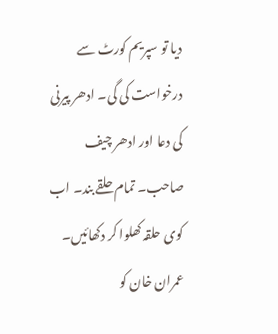دیا تو سپریم کورٹ سے درخواست کی گی۔ ادھر پیرنی کی دعا اور ادھر چیف صاحب۔ تمام حلقے بند۔ اب کوی حلقہ کھلوا کر دکھائیں۔
عمران خان کو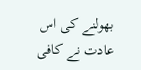بھولنے کی اس عادت نے کافی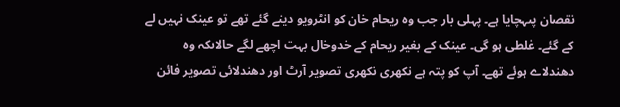نقصان پںہچایا ہے۔ پہلی بار جب وہ ریحام خان کو انٹرویو دینے گئے تھے تو عینک نہیں لے کے گئے۔ غلطی ہو گی۔ عینک کے بغیر ریحام کے خدوخال بہت اچھے لگے حالاںکہ وہ دھندلاے ہوئے تھے۔ آپ کو پتہ ہے نکھری نکھری تصویر آرٹ اور دھندلائی تصویر فائن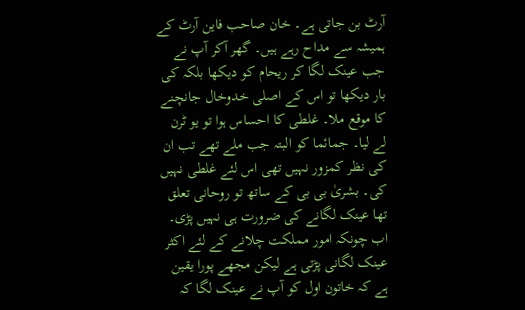آرٹ بن جاتی ہے۔ خان صاحب فاین آرٹ کے ہمیشہ سے مداح رہے ہیں۔ گھر آکر آپ نے جب عینک لگا کر ریحام کو دیکھا بلکہ کی بار دیکھا تو اس کے اصلی خدوخال جانچنے کا موقع ملا۔ غلطی کا احساس ہوا تو یو ٹرن لے لیا۔ جمائما کو البتہ جب ملے تھے تب ان کی نظر کمزور نہیں تھی اس لئے غلطی نہیں کی۔ بشریٰ بی بی کے ساتھ تو روحانی تعلق تھا عینک لگانے کی ضرورت ہی نہیں پڑی۔ اب چونکہ امور مملکت چلانے کے لئے اکثر عینک لگانی پڑتی ہے لیکن مجھے پورا یقین ہے کہ خاتون اول کو آپ نے عینک لگا کہ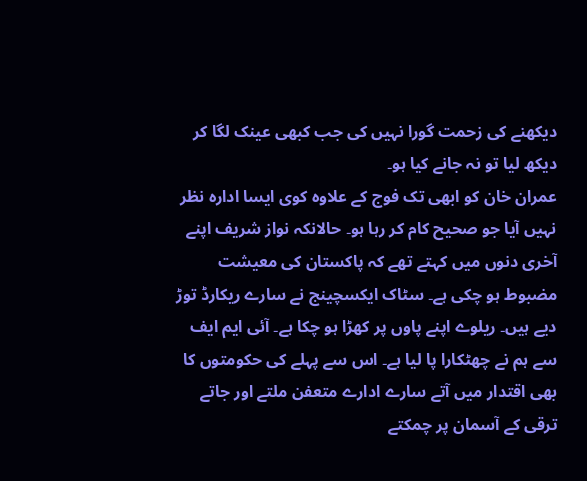دیکھنے کی زحمت گورا نہیں کی جب کبھی عینک لگا کر دیکھ لیا تو نہ جانے کیا ہو۔
عمران خان کو ابھی تک فوج کے علاوہ کوی ایسا ادارہ نظر نہیں آیا جو صحیح کام کر رہا ہو۔ حالانکہ نواز شریف اپنے آخری دنوں میں کہتے تھے کہ پاکستان کی معیشت مضبوط ہو چکی ہے۔ سٹاک ایکسچینج نے سارے ریکارڈ توڑ دیے ہیں۔ ریلوے اپنے پاوں پر کھڑا ہو چکا ہے۔ آئی ایم ایف سے ہم نے چھٹکارا پا لیا ہے۔ اس سے پہلے کی حکومتوں کا بھی اقتدار میں آتے سارے ادارے متعفن ملتے اور جاتے ترقی کے آسمان پر چمکتے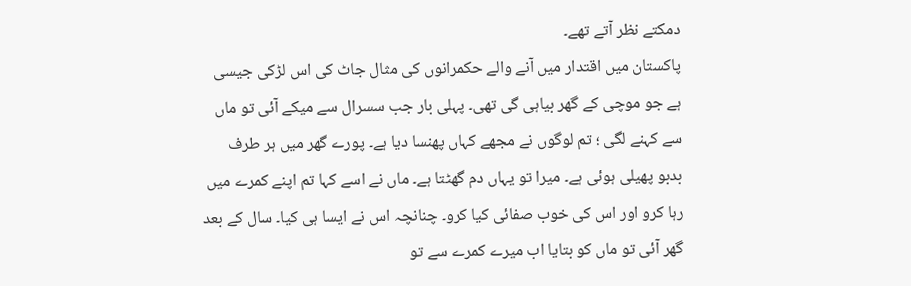دمکتے نظر آتے تھے۔
پاکستان میں اقتدار میں آنے والے حکمرانوں کی مثال جاٹ کی اس لڑکی جیسی ہے جو موچی کے گھر بیاہی گی تھی۔ پہلی بار جب سسرال سے میکے آئی تو ماں سے کہنے لگی ؛ تم لوگوں نے مجھے کہاں پھنسا دیا ہے۔ پورے گھر میں ہر طرف بدبو پھیلی ہوئی ہے۔ میرا تو یہاں دم گھٹتا ہے۔ ماں نے اسے کہا تم اپنے کمرے میں رہا کرو اور اس کی خوب صفائی کیا کرو۔ چنانچہ اس نے ایسا ہی کیا۔ سال کے بعد گھر آئی تو ماں کو بتایا اب میرے کمرے سے تو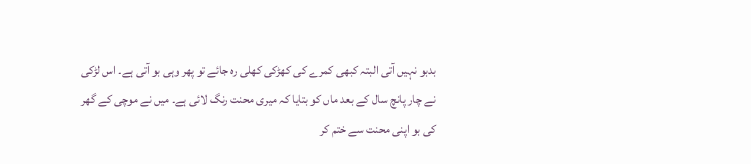بدبو نہیں آتی البتہ کبھی کمرے کی کھڑکی کھلی رہ جائے تو پھر وہی بو آتی ہے۔ اس لڑکی نے چار پانچ سال کے بعد ماں کو بتایا کہ میری محنت رنگ لائی ہے۔ میں نے موچی کے گھر کی بو اپنی محنت سے ختم کر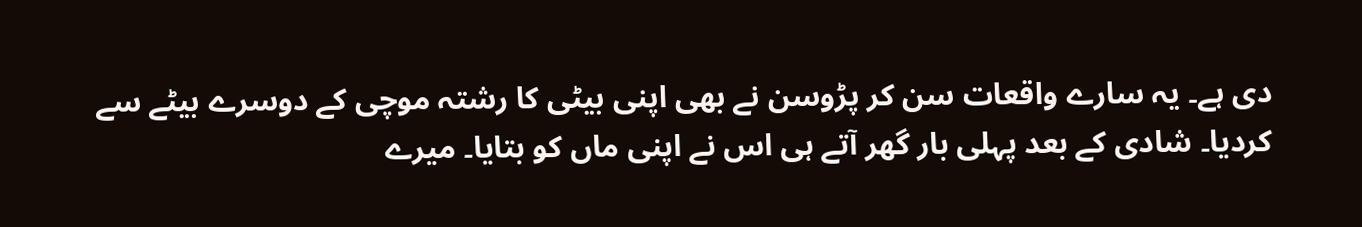دی ہے۔ یہ سارے واقعات سن کر پڑوسن نے بھی اپنی بیٹی کا رشتہ موچی کے دوسرے بیٹے سے کردیا۔ شادی کے بعد پہلی بار گھر آتے ہی اس نے اپنی ماں کو بتایا۔ میرے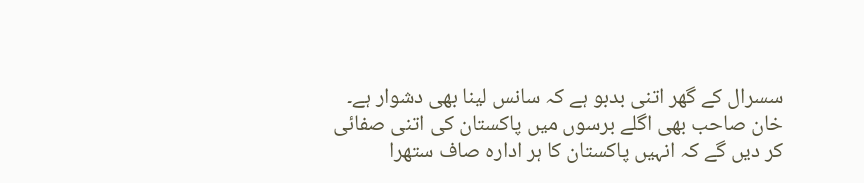سسرال کے گھر اتنی بدبو ہے کہ سانس لینا بھی دشوار ہے۔
خان صاحب بھی اگلے برسوں میں پاکستان کی اتنی صفائی کر دیں گے کہ انہیں پاکستان کا ہر ادارہ صاف ستھرا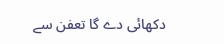دکھائی دے گا تعفن سے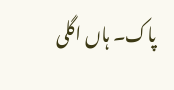پاک۔ ہاں اگلی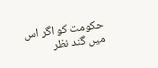حکومت کو اگر اس میں گند نظر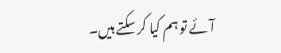آئے تو ہم کیا کر سکتے ہیں۔